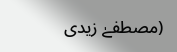(مصطفےٰ زیدی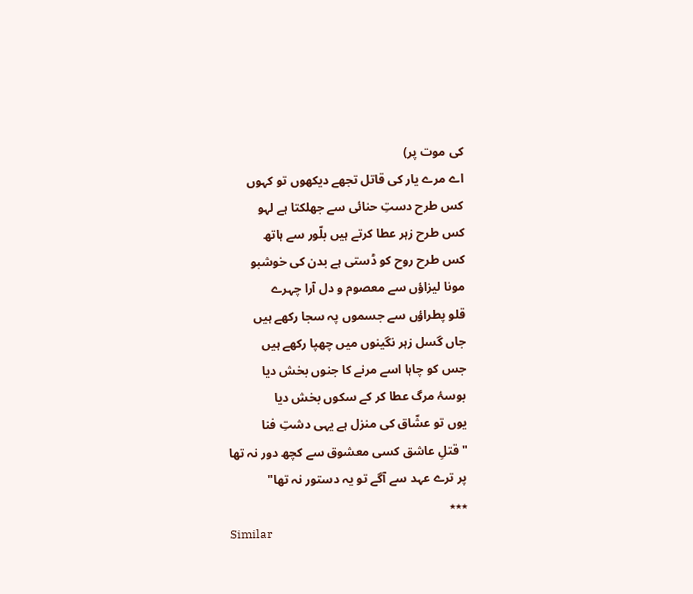کی موت پر)
اے مرے یار کی قاتل تجھے دیکھوں تو کہوں
کس طرح دستِ حنائی سے جھلکتا ہے لہو
کس طرح زہر عطا کرتے ہیں بلّور سے ہاتھ
کس طرح روح کو ڈستی ہے بدن کی خوشبو
مونا لیزاؤں سے معصوم و دل آرا چہرے
قلو پطراؤں سے جسموں پہ سجا رکھے ہیں
جاں گسل زہر نگینوں میں چھپا رکھے ہیں
جس کو چاہا اسے مرنے کا جنوں بخش دیا
بوسۂ مرگ عطا کر کے سکوں بخش دیا
یوں تو عشّاق کی منزل ہے یہی دشتِ فنا
"قتلِ عاشق کسی معشوق سے کچھ دور نہ تھا
پر ترے عہد سے آگے تو یہ دستور نہ تھا"
٭٭٭
Similar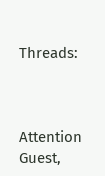Threads:



Attention Guest,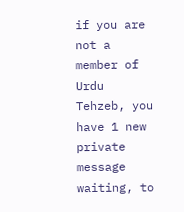if you are not a member of Urdu Tehzeb, you have 1 new private message waiting, to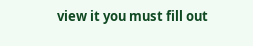view it you must fill out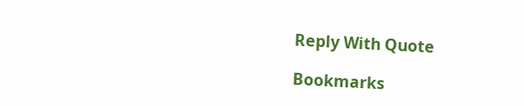Reply With Quote

Bookmarks